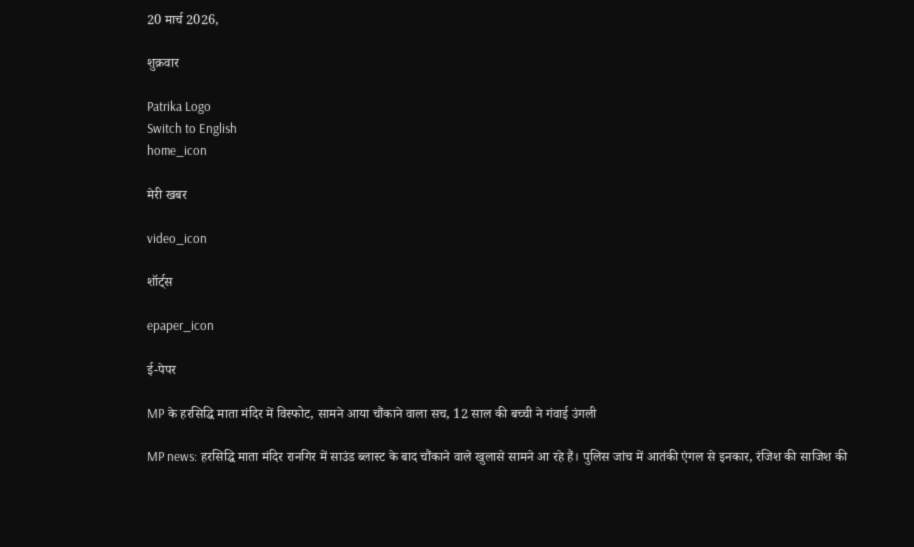20 मार्च 2026,

शुक्रवार

Patrika Logo
Switch to English
home_icon

मेरी खबर

video_icon

शॉर्ट्स

epaper_icon

ई-पेपर

MP के हरसिद्धि माता मंदिर में विस्फोट, सामने आया चौंकाने वाला सच, 12 साल की बच्ची ने गंवाई उंगली

MP news: हरसिद्धि माता मंदिर रानगिर में साउंड ब्लास्ट के बाद चौंकाने वाले खुलासे सामने आ रहे हैं। पुलिस जांच में आतंकी एंगल से इनकार, रंजिश की साजिश की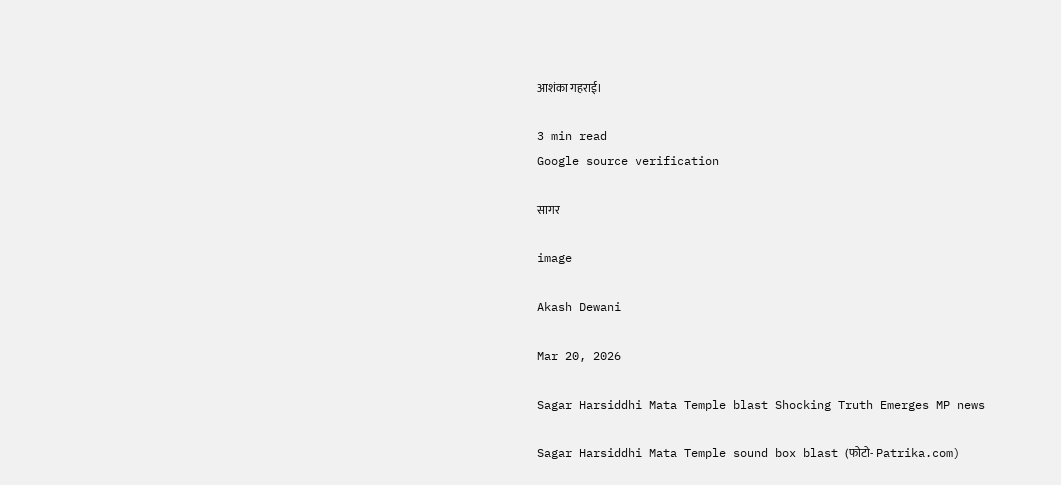आशंका गहराई।

3 min read
Google source verification

सागर

image

Akash Dewani

Mar 20, 2026

Sagar Harsiddhi Mata Temple blast Shocking Truth Emerges MP news

Sagar Harsiddhi Mata Temple sound box blast (फोटो- Patrika.com)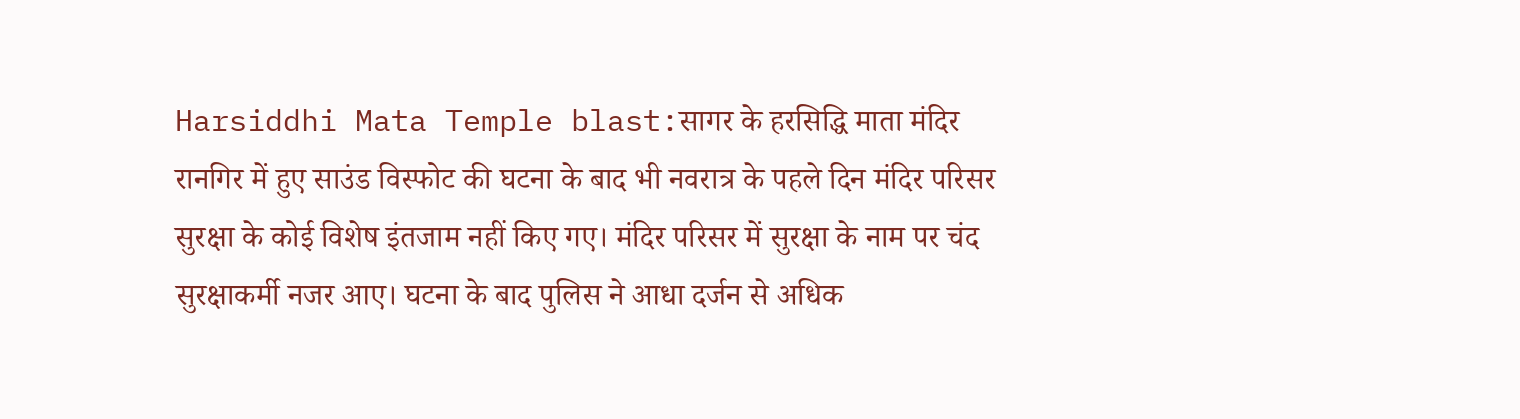Harsiddhi Mata Temple blast:सागर के हरसिद्धि माता मंदिर रानगिर में हुए साउंड विस्फोट की घटना के बाद भी नवरात्र के पहले दिन मंदिर परिसर सुरक्षा के कोई विशेष इंतजाम नहीं किए गए। मंदिर परिसर में सुरक्षा के नाम पर चंद सुरक्षाकर्मी नजर आए। घटना के बाद पुलिस ने आधा दर्जन से अधिक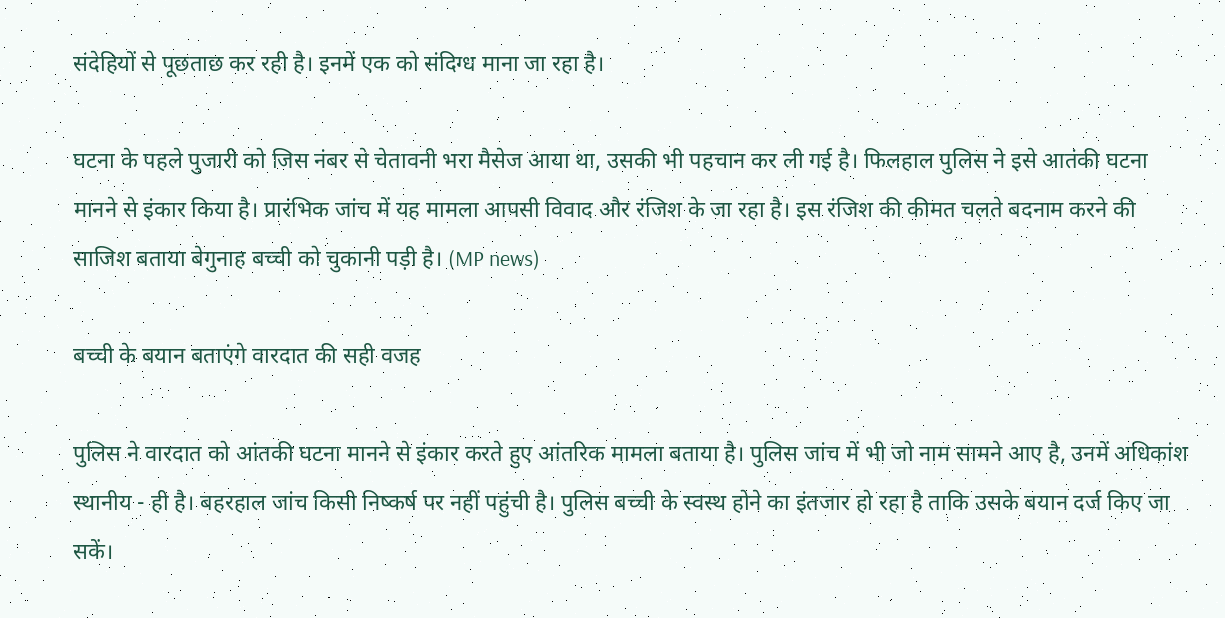संदेहियों से पूछताछ कर रही है। इनमें एक को संदिग्ध माना जा रहा है।

घटना के पहले पुजारी को जिस नंबर से चेतावनी भरा मैसेज आया था, उसकी भी पहचान कर ली गई है। फिलहाल पुलिस ने इसे आतंकी घटना मानने से इंकार किया है। प्रारंभिक जांच में यह मामला आपसी विवाद और रंजिश के जा रहा है। इस रंजिश की कीमत चलते बदनाम करने की साजिश बताया बेगुनाह बच्ची को चुकानी पड़ी है। (MP news)

बच्ची के बयान बताएंगे वारदात की सही वजह

पुलिस ने वारदात को आंतकी घटना मानने से इंकार करते हुए आंतरिक मामला बताया है। पुलिस जांच में भी जो नाम सामने आए है, उनमें अधिकांश स्थानीय - ही है। बहरहाल जांच किसी निष्कर्ष पर नहीं पहुंची है। पुलिस बच्ची के स्वस्थ होने का इंतजार हो रहा है ताकि उसके बयान दर्ज किए जा सकें।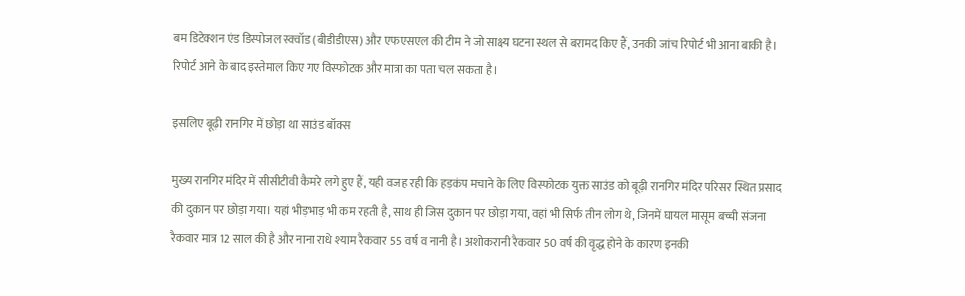बम डिटेक्शन एंड डिस्पोजल स्क्वॉड (बीडीडीएस) और एफएसएल की टीम ने जो साक्ष्य घटना स्थल से बरामद किए हैं, उनकी जांच रिपोर्ट भी आना बाकी है। रिपोर्ट आने के बाद इस्तेमाल किए गए विस्फोटक और मात्रा का पता चल सकता है।

इसलिए बूढ़ी रानगिर में छोड़ा था साउंड बॉक्स

मुख्य रानगिर मंदिर में सीसीटीवी कैमरे लगे हुए हैं, यही वजह रही कि हड़कंप मचाने के लिए विस्फोटक युक्त साउंड को बूढ़ी रानगिर मंदिर परिसर स्थित प्रसाद की दुकान पर छोड़ा गया। यहां भीड़भाड़ भी कम रहती है, साथ ही जिस दुकान पर छोड़ा गया, वहां भी सिर्फ तीन लोग थे, जिनमें घायल मासूम बच्ची संजना रैकवार मात्र 12 साल की है और नाना राधे श्याम रैकवार 55 वर्ष व नानी है। अशोकरानी रैकवार 50 वर्ष की वृद्ध होने के कारण इनकी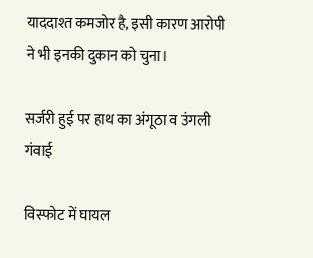याददाश्त कमजोर है, इसी कारण आरोपी ने भी इनकी दुकान को चुना।

सर्जरी हुई पर हाथ का अंगूठा व उंगली गंवाई

विस्फोट में घायल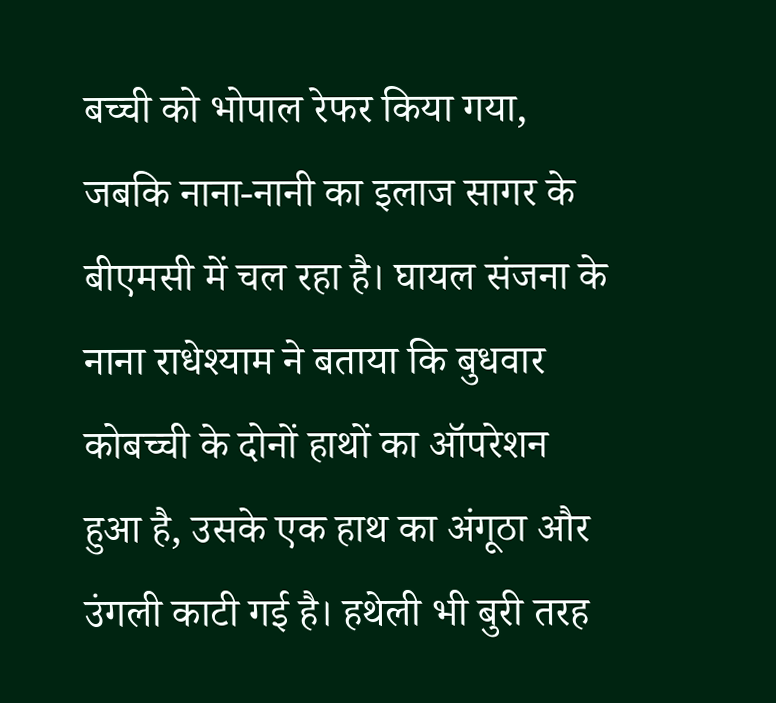बच्ची को भोपाल रेफर किया गया, जबकि नाना-नानी का इलाज सागर के बीएमसी में चल रहा है। घायल संजना के नाना राधेश्याम ने बताया कि बुधवार कोबच्ची के दोनों हाथों का ऑपरेशन हुआ है, उसके एक हाथ का अंगूठा और उंगली काटी गई है। हथेली भी बुरी तरह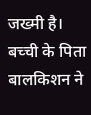जख्मी है। बच्ची के पिता बालकिशन ने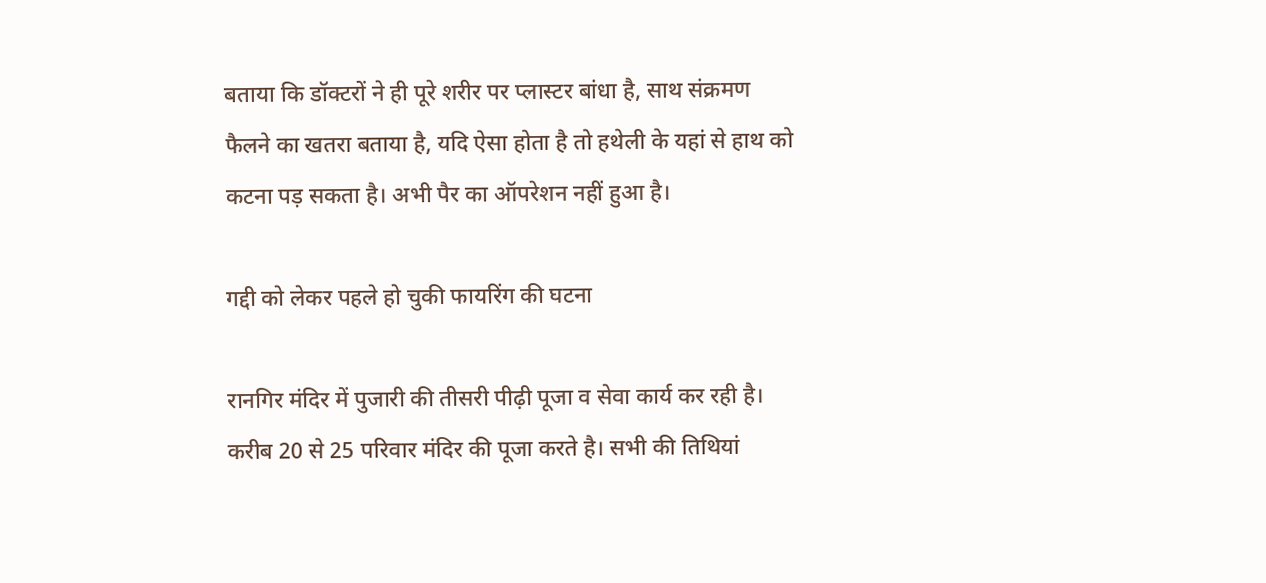बताया कि डॉक्टरों ने ही पूरे शरीर पर प्लास्टर बांधा है, साथ संक्रमण फैलने का खतरा बताया है, यदि ऐसा होता है तो हथेली के यहां से हाथ को कटना पड़ सकता है। अभी पैर का ऑपरेशन नहीं हुआ है।

गद्दी को लेकर पहले हो चुकी फायरिंग की घटना

रानगिर मंदिर में पुजारी की तीसरी पीढ़ी पूजा व सेवा कार्य कर रही है। करीब 20 से 25 परिवार मंदिर की पूजा करते है। सभी की तिथियां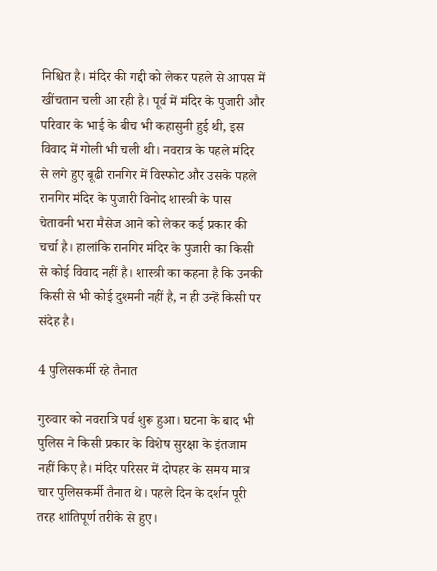निश्चित है। मंदिर की गद्दी को लेकर पहले से आपस में खींचतान चली आ रही है। पूर्व में मंदिर के पुजारी और परिवार के भाई के बीच भी कहासुनी हुई थी, इस विवाद में गोली भी चली थी। नवरात्र के पहले मंदिर से लगे हुए बूढी रानगिर में विस्फोट और उसके पहले रानगिर मंदिर के पुजारी विनोद शास्त्री के पास चेतावनी भरा मैसेज आने को लेकर कई प्रकार की चर्चा है। हालांकि रानगिर मंदिर के पुजारी का किसी से कोई विवाद नहीं है। शास्त्री का कहना है कि उनकी किसी से भी कोई दुश्मनी नहीं है, न ही उन्हें किसी पर संदेह है।

4 पुलिसकर्मी रहे तैनात

गुरुवार को नवरात्रि पर्व शुरू हुआ। घटना के बाद भी पुलिस ने किसी प्रकार के विशेष सुरक्षा के इंतजाम नहीं किए है। मंदिर परिसर में दोपहर के समय मात्र चार पुलिसकर्मी तैनात थे। पहले दिन के दर्शन पूरी तरह शांतिपूर्ण तरीके से हुए।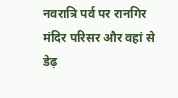नवरात्रि पर्व पर रानगिर मंदिर परिसर और वहां से डेढ़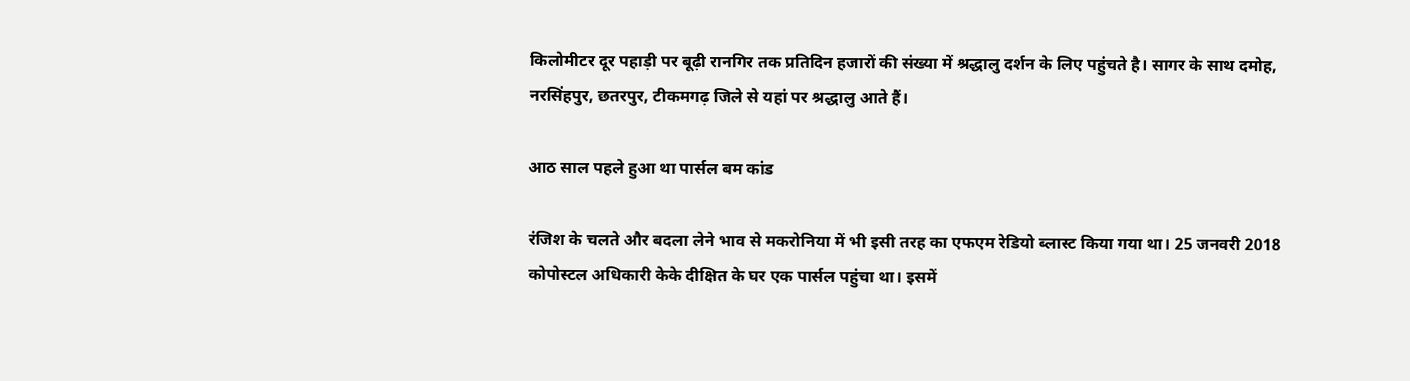किलोमीटर दूर पहाड़ी पर बूढ़ी रानगिर तक प्रतिदिन हजारों की संख्या में श्रद्धालु दर्शन के लिए पहुंचते है। सागर के साथ दमोह, नरसिंहपुर, छतरपुर, टीकमगढ़ जिले से यहां पर श्रद्धालु आते हैं।

आठ साल पहले हुआ था पार्सल बम कांड

रंजिश के चलते और बदला लेने भाव से मकरोनिया में भी इसी तरह का एफएम रेडियो ब्लास्ट किया गया था। 25 जनवरी 2018 कोपोस्टल अधिकारी केके दीक्षित के घर एक पार्सल पहुंचा था। इसमें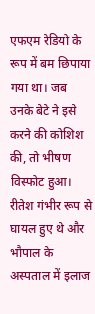एफएम रेडियो के रूप में बम छिपाया गया था। जब उनके बेटे ने इसे करने की कोशिश की, तो भीषण विस्फोट हुआ। रीतेश गंभीर रूप से घायल हुए थे और भौपाल के अस्पताल में इलाज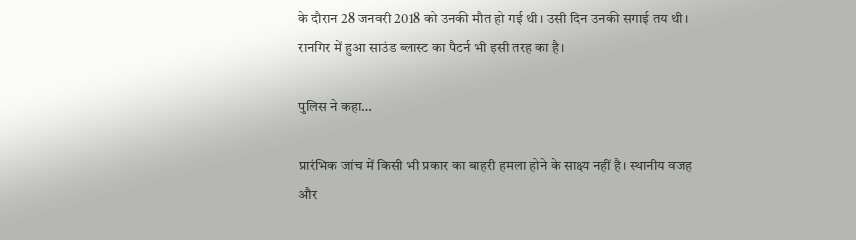के दौरान 28 जनवरी 2018 को उनकी मौत हो गई थी। उसी दिन उनकी सगाई तय थी। रानगिर में हुआ साउंड ब्लास्ट का पैटर्न भी इसी तरह का है।

पुलिस ने कहा…

प्रारंभिक जांच में किसी भी प्रकार का बाहरी हमला होने के साक्ष्य नहीं है। स्थानीय वजह और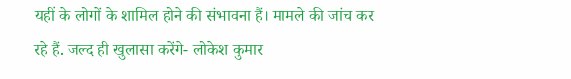यहीं के लोगों के शामिल होने की संभावना हैं। मामले की जांच कर रहे हैं. जल्द ही खुलासा करेंगे- लोकेश कुमार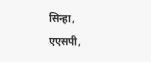सिन्हा, एएसपी,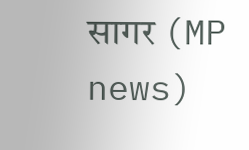सागर (MP news)